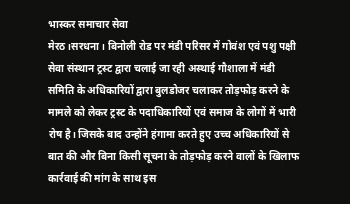भास्कर समाचार सेवा
मेरठ।सरधना। बिनोली रोड पर मंडी परिसर में गोवंश एवं पशु पक्षी सेवा संस्थान ट्रस्ट द्वारा चलाई जा रही अस्थाई गौशाला में मंडी समिति के अधिकारियों द्वारा बुलडोजर चलाकर तोड़फोड़ करने के मामले को लेकर ट्रस्ट के पदाधिकारियों एवं समाज के लोगों में भारी रोष है। जिसके बाद उन्होंने हंगामा करते हुए उच्च अधिकारियों से बात की और बिना किसी सूचना के तोड़फोड़ करने वालों के खिलाफ कार्रवाई की मांग के साथ इस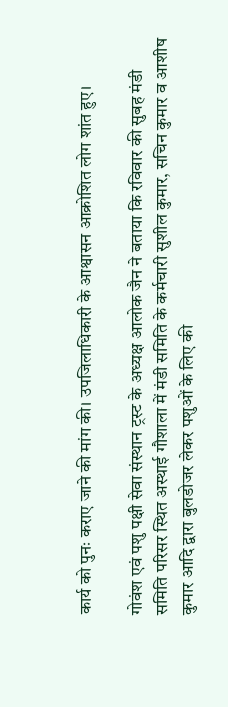कार्य को पुनः कराए जाने की मांग की। उपजिलाधिकारी के आश्वासन आक्रोशित लोग शांत हुए।

गोवंश एवं पशु पक्षी सेवा संस्थान ट्रस्ट के अध्यक्ष आलोक जैन ने बताया कि रविवार की सुबह मंडी समिति परिसर स्थित अस्थाई गौशाला में मंडी समिति के कर्मचारी सुशील कुमार, सचिन कुमार व आशीष कुमार आदि द्वारा बुलडोजर लेकर पशुओं के लिए की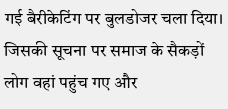गई बैरीकेटिंग पर बुलडोजर चला दिया। जिसकी सूचना पर समाज के सैकड़ों लोग वहां पहुंच गए और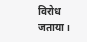विरोध जताया।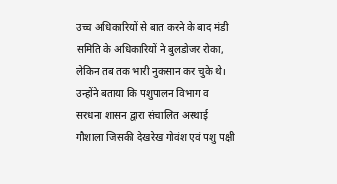उच्च अधिकारियों से बात करने के बाद मंडी समिति के अधिकारियों ने बुलडोजर रोका, लेकिन तब तक भारी नुकसान कर चुके थे। उन्होंने बताया कि पशुपालन विभाग व सरधना शासन द्वारा संचालित अस्थाई गौशाला जिसकी देखरेख गोवंश एवं पशु पक्षी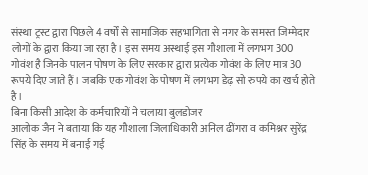संस्था ट्रस्ट द्वारा पिछले 4 वर्षों से सामाजिक सहभागिता से नगर के समस्त जिम्मेदार लोगों के द्वारा किया जा रहा है। इस समय अस्थाई इस गौशाला में लगभग 300 गोवंश है जिनके पालन पोषण के लिए सरकार द्वारा प्रत्येक गोवंश के लिए मात्र 30 रूपये दिए जाते हैं। जबकि एक गोवंश के पोषण में लगभग डेढ़ सो रुपये का खर्च होते है।
बिना किसी आदेश के कर्मचारियों ने चलाया बुलडोजर
आलोक जैन ने बताया कि यह गौशाला जिलाधिकारी अनिल ढींगरा व कमिश्नर सुरेंद्र सिंह के समय में बनाई गई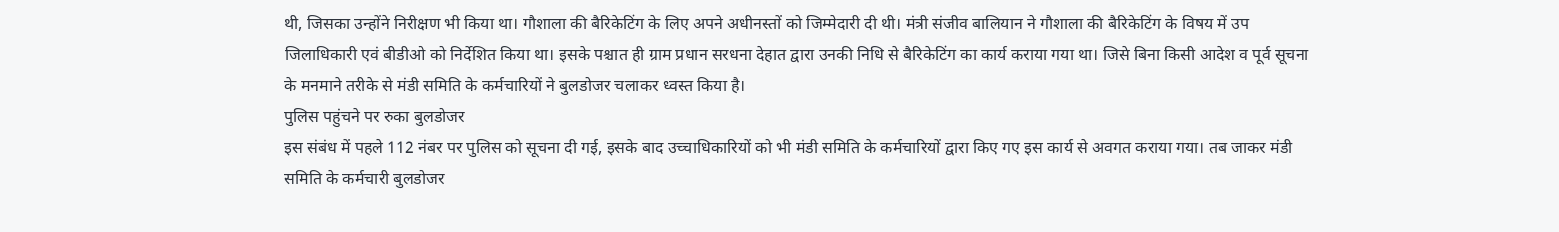थी, जिसका उन्होंने निरीक्षण भी किया था। गौशाला की बैरिकेटिंग के लिए अपने अधीनस्तों को जिम्मेदारी दी थी। मंत्री संजीव बालियान ने गौशाला की बैरिकेटिंग के विषय में उप जिलाधिकारी एवं बीडीओ को निर्देशित किया था। इसके पश्चात ही ग्राम प्रधान सरधना देहात द्वारा उनकी निधि से बैरिकेटिंग का कार्य कराया गया था। जिसे बिना किसी आदेश व पूर्व सूचना के मनमाने तरीके से मंडी समिति के कर्मचारियों ने बुलडोजर चलाकर ध्वस्त किया है।
पुलिस पहुंचने पर रुका बुलडोजर
इस संबंध में पहले 112 नंबर पर पुलिस को सूचना दी गई, इसके बाद उच्चाधिकारियों को भी मंडी समिति के कर्मचारियों द्वारा किए गए इस कार्य से अवगत कराया गया। तब जाकर मंडी समिति के कर्मचारी बुलडोजर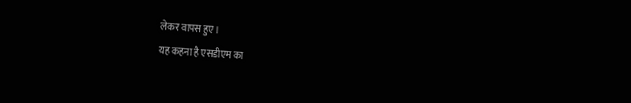लेकर वापस हुए।
यह कहना है एसडीएम का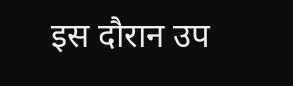इस दौरान उप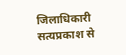जिलाधिकारी सत्यप्रकाश से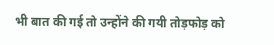भी बात की गई तो उन्होंने की गयी तोड़फोड़ को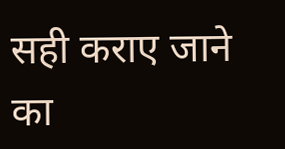सही कराए जाने का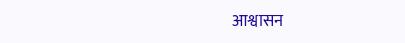आश्वासन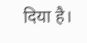दिया है।